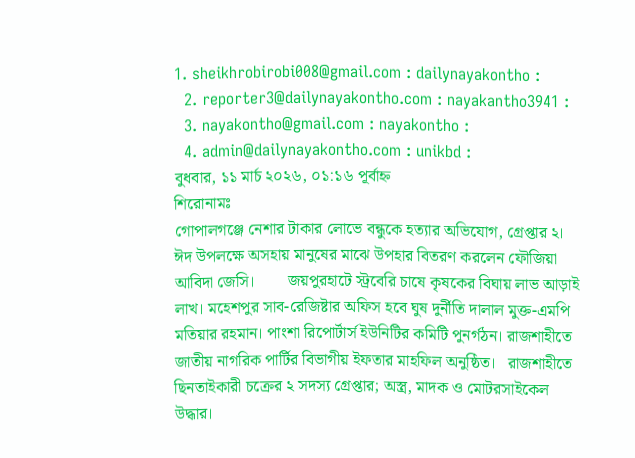1. sheikhrobirobi008@gmail.com : dailynayakontho :
  2. reporter3@dailynayakontho.com : nayakantho3941 :
  3. nayakontho@gmail.com : nayakontho :
  4. admin@dailynayakontho.com : unikbd :
বুধবার, ১১ মার্চ ২০২৬, ০১:১৬ পূর্বাহ্ন
শিরোনামঃ
গোপালগঞ্জে নেশার টাকার লোভে বন্ধুকে হত্যার অভিযোগ, গ্রেপ্তার ২। ঈদ উপলক্ষে অসহায় মানুষের মাঝে উপহার বিতরণ করলেন ফৌজিয়া আবিদা জেসি।        জয়পুরহাটে স্ট্রবেরি চাষে কৃষকের বিঘায় লাভ আড়াই লাখ। মহেশপুর সাব-রেজিষ্টার অফিস হবে ঘুষ দুর্নীতি দালাল মুক্ত-এমপি মতিয়ার রহমান। পাংশা রিপোর্টার্স ইউনিটির কমিটি পুনর্গঠন। রাজশাহীতে জাতীয় নাগরিক পার্টির বিভাগীয় ইফতার মাহফিল অনুষ্ঠিত।   রাজশাহীতে ছিনতাইকারী চক্রের ২ সদস্য গ্রেপ্তার; অস্ত্র, মাদক ও মোটরসাইকেল উদ্ধার।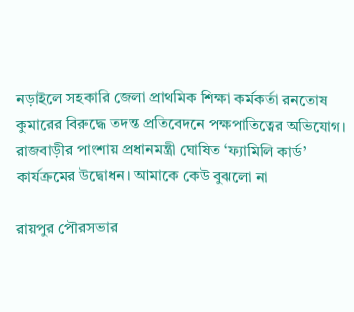নড়াইলে সহকারি জেলা প্রাথমিক শিক্ষা কর্মকর্তা রনতোষ কুমারের বিরুদ্ধে তদন্ত প্রতিবেদনে পক্ষপাতিত্বের অভিযোগ। রাজবাড়ীর পাংশায় প্রধানমন্ত্রী ঘোষিত ‘ফ্যামিলি কার্ড’ কার্যক্রমের উদ্বোধন। আমাকে কেউ বুঝলো না

রায়পুর পৌরসভার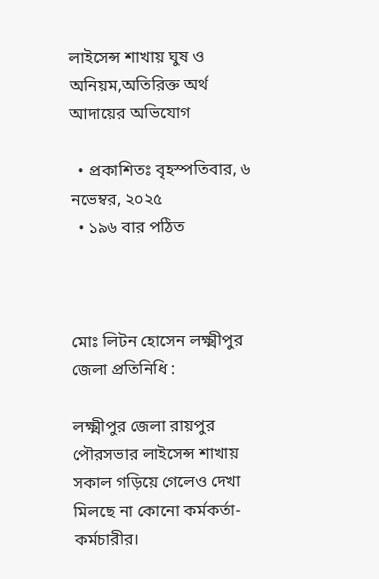লাইসেন্স শাখায় ঘুষ ও অনিয়ম,অতিরিক্ত অর্থ আদায়ের অভিযোগ

  • প্রকাশিতঃ বৃহস্পতিবার, ৬ নভেম্বর, ২০২৫
  • ১৯৬ বার পঠিত



মোঃ লিটন হোসেন লক্ষ্মীপুর জেলা প্রতিনিধি :

লক্ষ্মীপুর জেলা রায়পুর পৌরসভার লাইসেন্স শাখায় সকাল গড়িয়ে গেলেও দেখা মিলছে না কোনো কর্মকর্তা-কর্মচারীর।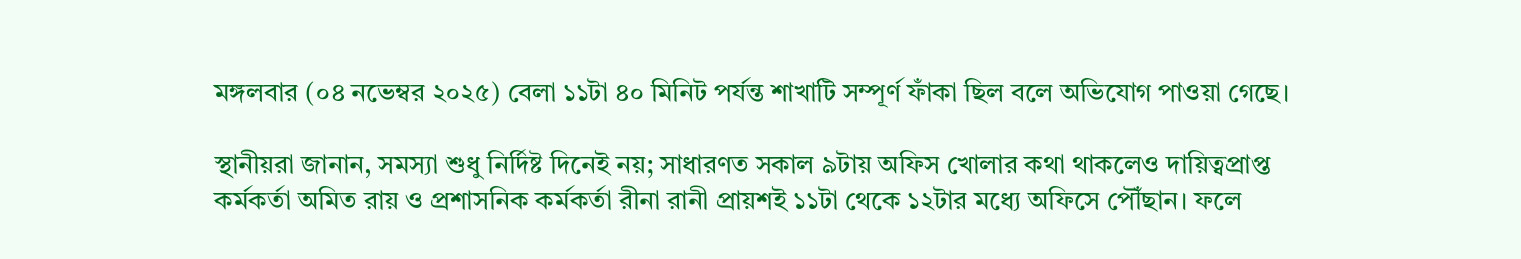মঙ্গলবার (০৪ নভেম্বর ২০২৫) বেলা ১১টা ৪০ মিনিট পর্যন্ত শাখাটি সম্পূর্ণ ফাঁকা ছিল বলে অভিযোগ পাওয়া গেছে।

স্থানীয়রা জানান, সমস্যা শুধু নির্দিষ্ট দিনেই নয়; সাধারণত সকাল ৯টায় অফিস খোলার কথা থাকলেও দায়িত্বপ্রাপ্ত কর্মকর্তা অমিত রায় ও প্রশাসনিক কর্মকর্তা রীনা রানী প্রায়শই ১১টা থেকে ১২টার মধ্যে অফিসে পৌঁছান। ফলে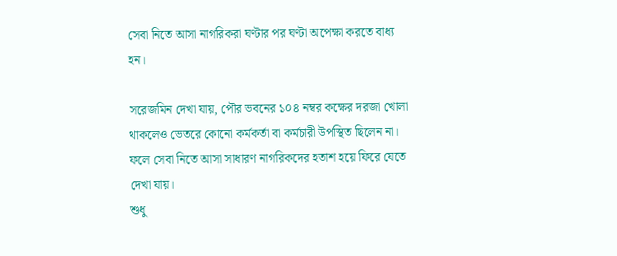সেবা নিতে আসা নাগরিকরা ঘণ্টার পর ঘণ্টা অপেক্ষা করতে বাধ্য হন।

সরেজমিন দেখা যায়, পৌর ভবনের ১০৪ নম্বর কক্ষের দরজা খোলা থাকলেও ভেতরে কোনো কর্মকর্তা বা কর্মচারী উপস্থিত ছিলেন না। ফলে সেবা নিতে আসা সাধারণ নাগরিকদের হতাশ হয়ে ফিরে যেতে দেখা যায়।
শুধু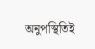অনুপস্থিতিই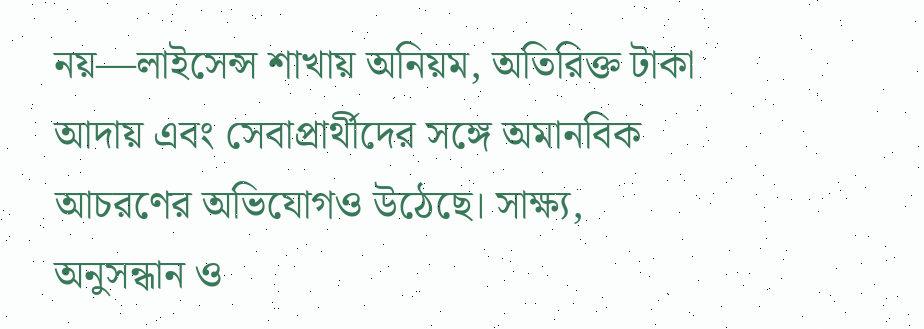নয়—লাইসেন্স শাখায় অনিয়ম, অতিরিক্ত টাকা আদায় এবং সেবাপ্রার্থীদের সঙ্গে অমানবিক আচরণের অভিযোগও উঠেছে। সাক্ষ্য, অনুসন্ধান ও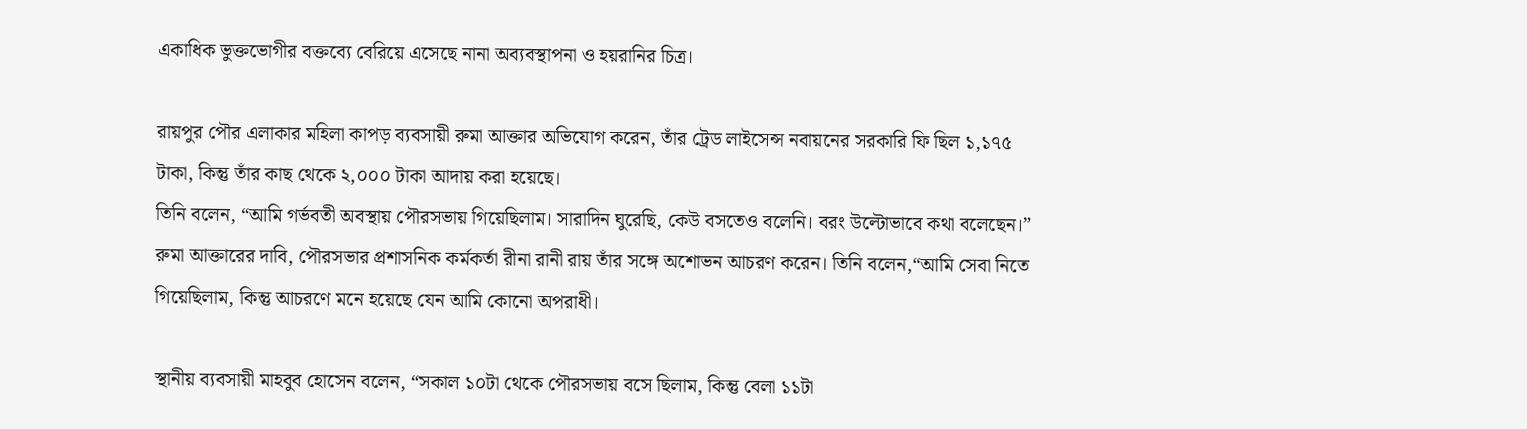একাধিক ভুক্তভোগীর বক্তব্যে বেরিয়ে এসেছে নানা অব্যবস্থাপনা ও হয়রানির চিত্র।

রায়পুর পৌর এলাকার মহিলা কাপড় ব্যবসায়ী রুমা আক্তার অভিযোগ করেন, তাঁর ট্রেড লাইসেন্স নবায়নের সরকারি ফি ছিল ১,১৭৫ টাকা, কিন্তু তাঁর কাছ থেকে ২,০০০ টাকা আদায় করা হয়েছে।
তিনি বলেন, “আমি গর্ভবতী অবস্থায় পৌরসভায় গিয়েছিলাম। সারাদিন ঘুরেছি, কেউ বসতেও বলেনি। বরং উল্টোভাবে কথা বলেছেন।”
রুমা আক্তারের দাবি, পৌরসভার প্রশাসনিক কর্মকর্তা রীনা রানী রায় তাঁর সঙ্গে অশোভন আচরণ করেন। তিনি বলেন,“আমি সেবা নিতে গিয়েছিলাম, কিন্তু আচরণে মনে হয়েছে যেন আমি কোনো অপরাধী।

স্থানীয় ব্যবসায়ী মাহবুব হোসেন বলেন, “সকাল ১০টা থেকে পৌরসভায় বসে ছিলাম, কিন্তু বেলা ১১টা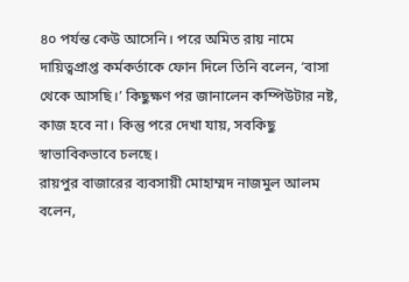৪০ পর্যন্ত কেউ আসেনি। পরে অমিত রায় নামে দায়িত্বপ্রাপ্ত কর্মকর্তাকে ফোন দিলে তিনি বলেন, ‘বাসা থেকে আসছি।’ কিছুক্ষণ পর জানালেন কম্পিউটার নষ্ট, কাজ হবে না। কিন্তু পরে দেখা যায়, সবকিছু স্বাভাবিকভাবে চলছে।
রায়পুর বাজারের ব্যবসায়ী মোহাম্মদ নাজমুল আলম বলেন,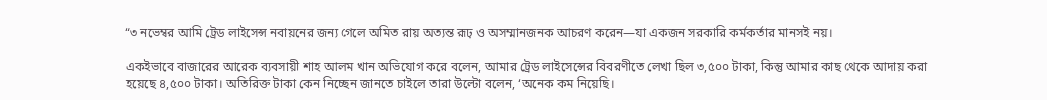“৩ নভেম্বর আমি ট্রেড লাইসেন্স নবায়নের জন্য গেলে অমিত রায় অত্যন্ত রূঢ় ও অসম্মানজনক আচরণ করেন—যা একজন সরকারি কর্মকর্তার মানসই নয়।

একইভাবে বাজারের আরেক ব্যবসায়ী শাহ আলম খান অভিযোগ করে বলেন, আমার ট্রেড লাইসেন্সের বিবরণীতে লেখা ছিল ৩,৫০০ টাকা, কিন্তু আমার কাছ থেকে আদায় করা হয়েছে ৪,৫০০ টাকা। অতিরিক্ত টাকা কেন নিচ্ছেন জানতে চাইলে তারা উল্টো বলেন, ‘অনেক কম নিয়েছি।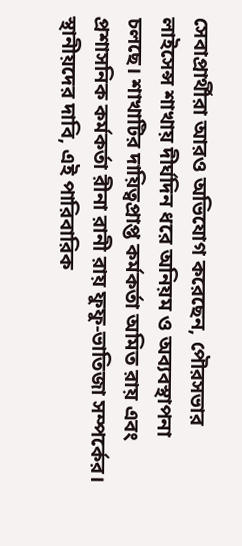সেবাপ্রার্থীরা আরও অভিযোগ করেছেন, পৌরসভার লাইসেন্স শাখায় দীর্ঘদিন ধরে অনিয়ম ও অব্যবস্থাপনা চলছে। শাখাটির দায়িত্বপ্রাপ্ত কর্মকর্তা অমিত রায় এবং প্রশাসনিক কর্মকর্তা রীনা রানী রায় ফুফু-ভাতিজা সম্পর্কের। স্থানীয়দের দাবি, এই পারিবারিক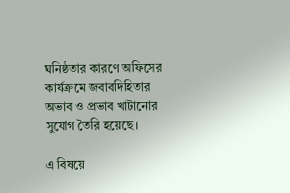ঘনিষ্ঠতার কারণে অফিসের কার্যক্রমে জবাবদিহিতার অভাব ও প্রভাব খাটানোর সুযোগ তৈরি হয়েছে।

এ বিষয়ে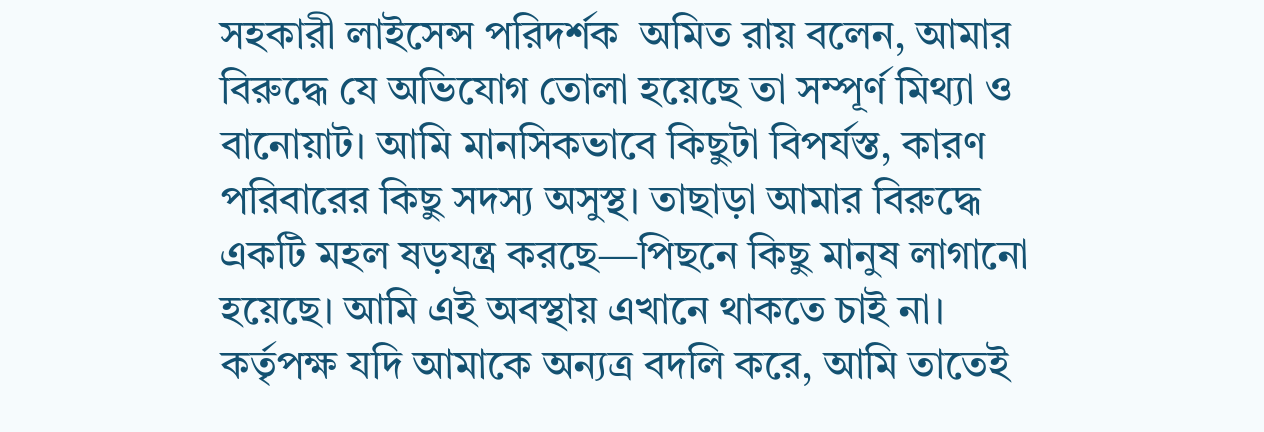সহকারী লাইসেন্স পরিদর্শক  অমিত রায় বলেন, আমার বিরুদ্ধে যে অভিযোগ তোলা হয়েছে তা সম্পূর্ণ মিথ্যা ও বানোয়াট। আমি মানসিকভাবে কিছুটা বিপর্যস্ত, কারণ পরিবারের কিছু সদস্য অসুস্থ। তাছাড়া আমার বিরুদ্ধে একটি মহল ষড়যন্ত্র করছে—পিছনে কিছু মানুষ লাগানো হয়েছে। আমি এই অবস্থায় এখানে থাকতে চাই না। কর্তৃপক্ষ যদি আমাকে অন্যত্র বদলি করে, আমি তাতেই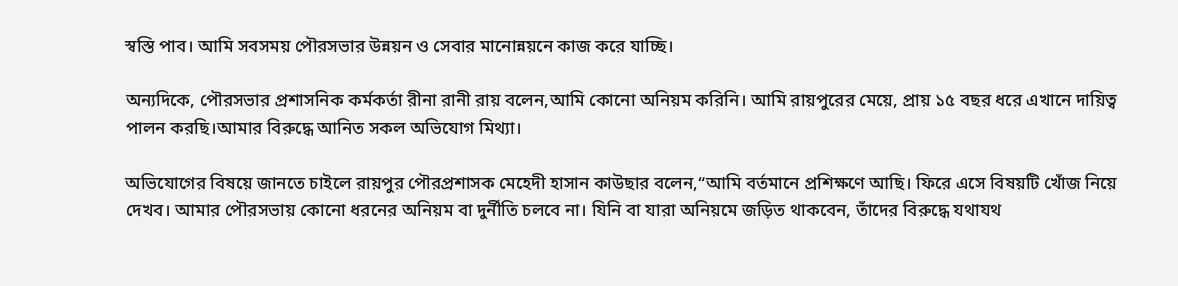স্বস্তি পাব। আমি সবসময় পৌরসভার উন্নয়ন ও সেবার মানোন্নয়নে কাজ করে যাচ্ছি।

অন্যদিকে, পৌরসভার প্রশাসনিক কর্মকর্তা রীনা রানী রায় বলেন,আমি কোনো অনিয়ম করিনি। আমি রায়পুরের মেয়ে, প্রায় ১৫ বছর ধরে এখানে দায়িত্ব পালন করছি।আমার বিরুদ্ধে আনিত সকল অভিযোগ মিথ্যা।

অভিযোগের বিষয়ে জানতে চাইলে রায়পুর পৌরপ্রশাসক মেহেদী হাসান কাউছার বলেন,“আমি বর্তমানে প্রশিক্ষণে আছি। ফিরে এসে বিষয়টি খোঁজ নিয়ে দেখব। আমার পৌরসভায় কোনো ধরনের অনিয়ম বা দুর্নীতি চলবে না। যিনি বা যারা অনিয়মে জড়িত থাকবেন, তাঁদের বিরুদ্ধে যথাযথ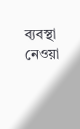ব্যবস্থা নেওয়া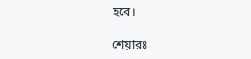হবে।

শেয়ারঃ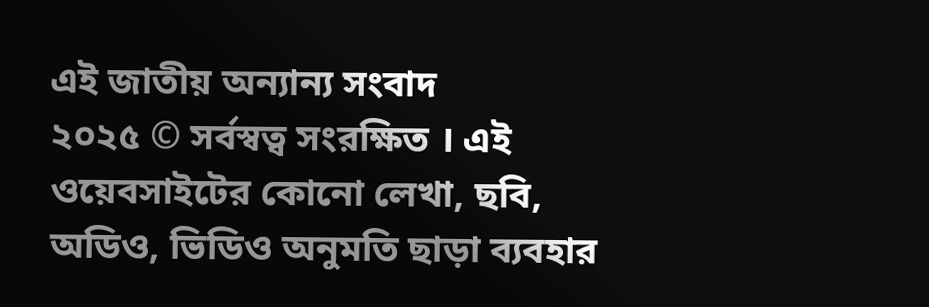এই জাতীয় অন্যান্য সংবাদ
২০২৫ © সর্বস্বত্ব সংরক্ষিত । এই ওয়েবসাইটের কোনো লেখা, ছবি, অডিও, ভিডিও অনুমতি ছাড়া ব্যবহার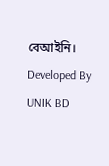বেআইনি।
Developed By UNIK BD